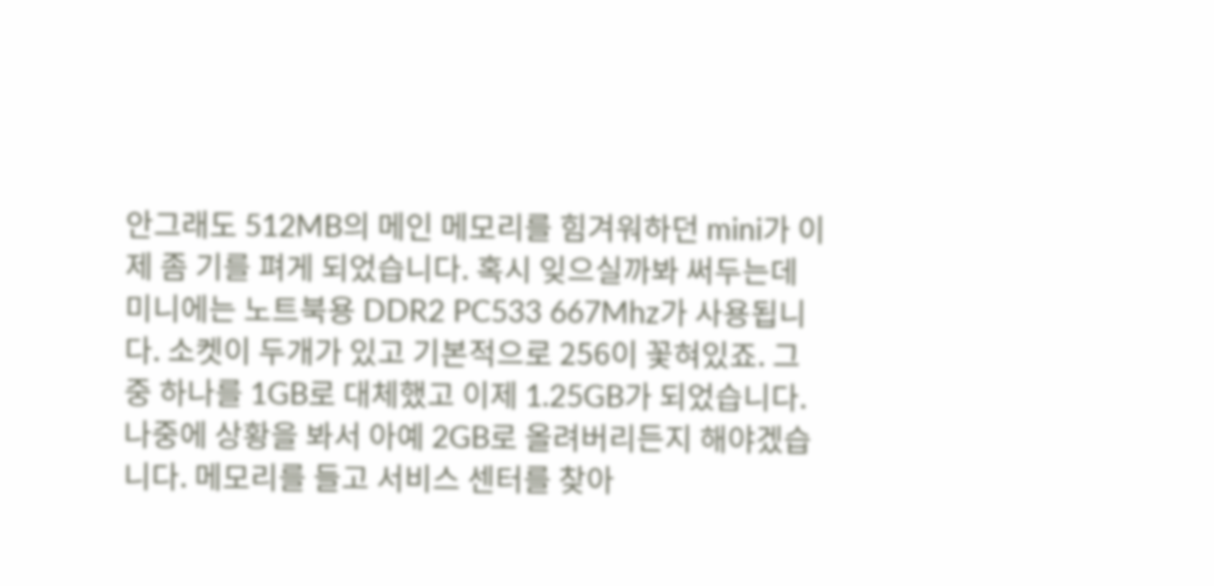안그래도 512MB의 메인 메모리를 힘겨워하던 mini가 이제 좀 기를 펴게 되었습니다. 혹시 잊으실까봐 써두는데 미니에는 노트북용 DDR2 PC533 667Mhz가 사용됩니다. 소켓이 두개가 있고 기본적으로 256이 꽃혀있죠. 그 중 하나를 1GB로 대체했고 이제 1.25GB가 되었습니다.
나중에 상황을 봐서 아예 2GB로 올려버리든지 해야겠습니다. 메모리를 들고 서비스 센터를 찾아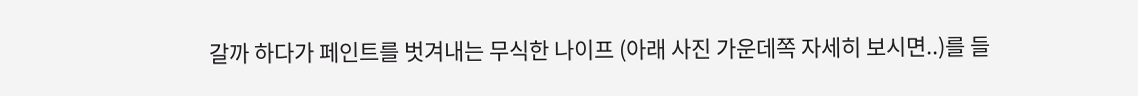갈까 하다가 페인트를 벗겨내는 무식한 나이프 (아래 사진 가운데쪽 자세히 보시면..)를 들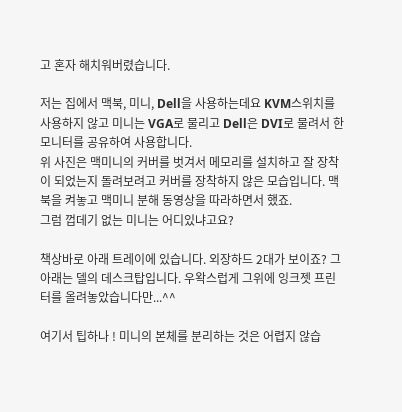고 혼자 해치워버렸습니다.

저는 집에서 맥북, 미니, Dell을 사용하는데요 KVM스위치를 사용하지 않고 미니는 VGA로 물리고 Dell은 DVI로 물려서 한 모니터를 공유하여 사용합니다.
위 사진은 맥미니의 커버를 벗겨서 메모리를 설치하고 잘 장착이 되었는지 돌려보려고 커버를 장착하지 않은 모습입니다. 맥북을 켜놓고 맥미니 분해 동영상을 따라하면서 했죠.
그럼 껍데기 없는 미니는 어디있냐고요?

책상바로 아래 트레이에 있습니다. 외장하드 2대가 보이죠? 그 아래는 델의 데스크탑입니다. 우왁스럽게 그위에 잉크젯 프린터를 올려놓았습니다만...^^

여기서 팁하나 ! 미니의 본체를 분리하는 것은 어렵지 않습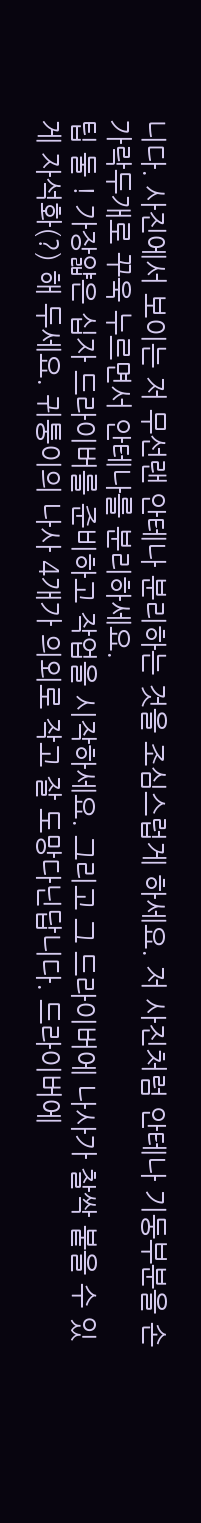니다. 사진에서 보이는 저 무선랜 안테나 분리하는 것을 조심스럽게 하세요. 저 사진처럼 안테나 기둥부분을 손가락두개로 꾸욱 누르면서 안테나를 분리하세요.
팁 둘 ! 가장얇은 십자 드라이버를 준비하고 작업을 시작하세요. 그리고 그 드라이버에 나사가 찰싹 붙을 수 있게 자석화(?) 해 두세요. 귀퉁이의 나사 4개가 의외로 작고 잘 도망다닌답니다. 드라이버에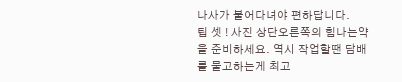나사가 붙어다녀야 편하답니다.
팁 셋 ! 사진 상단오른쪽의 힘나는약을 준비하세요. 역시 작업할땐 담배를 물고하는게 최고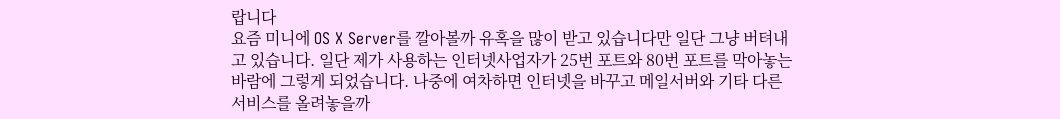랍니다
요즘 미니에 OS X Server를 깔아볼까 유혹을 많이 받고 있습니다만 일단 그냥 버텨내고 있습니다. 일단 제가 사용하는 인터넷사업자가 25번 포트와 80번 포트를 막아놓는 바람에 그렇게 되었습니다. 나중에 여차하면 인터넷을 바꾸고 메일서버와 기타 다른 서비스를 올려놓을까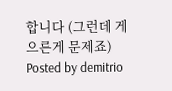합니다 (그런데 게으른게 문제죠)
Posted by demitrio